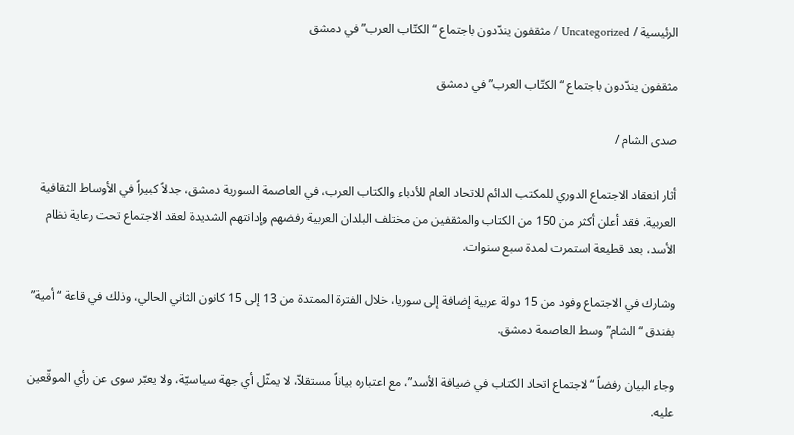الرئيسية / Uncategorized / مثقفون يندّدون باجتماع “الكتّاب العرب” في دمشق

مثقفون يندّدون باجتماع “الكتّاب العرب” في دمشق

صدى الشام /

أثار انعقاد الاجتماع الدوري للمكتب الدائم للاتحاد العام للأدباء والكتاب العرب، في العاصمة السورية دمشق، جدلاً كبيراً في الأوساط الثقافية العربية. فقد أعلن أكثر من 150 من الكتاب والمثقفين من مختلف البلدان العربية رفضهم وإدانتهم الشديدة لعقد الاجتماع تحت رعاية نظام الأسد، بعد قطيعة استمرت لمدة سبع سنوات.

وشارك في الاجتماع وفود من 15 دولة عربية إضافة إلى سوريا، خلال الفترة الممتدة من 13 إلى 15 كانون الثاني الحالي، وذلك في قاعة “أمية” بفندق “الشام” وسط العاصمة دمشق.

وجاء البيان رفضاً “لاجتماع اتحاد الكتاب في ضيافة الأسد”، مع اعتباره بياناً مستقلاّ، لا يمثّل أي جهة سياسيّة، ولا يعبّر سوى عن رأي الموقّعين عليه.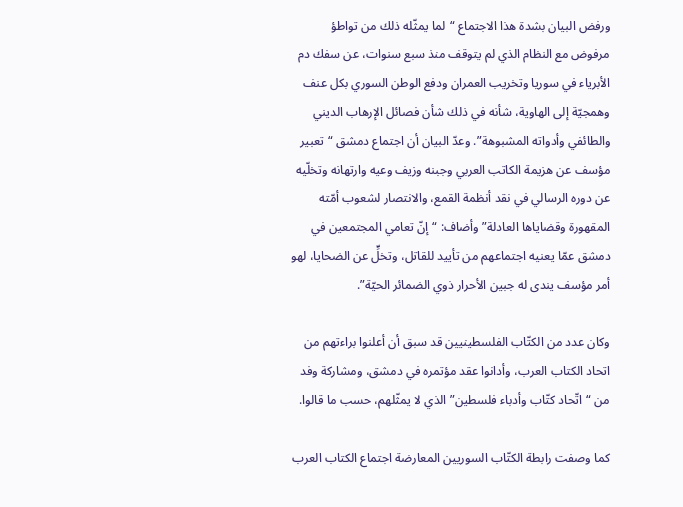ورفض البيان بشدة هذا الاجتماع “لما يمثّله ذلك من تواطؤ مرفوض مع النظام الذي لم يتوقف منذ سبع سنوات، عن سفك دم الأبرياء في سوريا وتخريب العمران ودفع الوطن السوري بكل عنف وهمجيّة إلى الهاوية، شأنه في ذلك شأن فصائل الإرهاب الديني والطائفي وأدواته المشبوهة”. وعدّ البيان أن اجتماع دمشق “تعبير مؤسف عن هزيمة الكاتب العربي وجبنه وزيف وعيه وارتهانه وتخلّيه عن دوره الرسالي في نقد أنظمة القمع، والانتصار لشعوب أمّته المقهورة وقضاياها العادلة” وأضاف: “إنّ تعامي المجتمعين في دمشق عمّا يعنيه اجتماعهم من تأييد للقاتل، وتخلٍّ عن الضحايا، لهو أمر مؤسف يندى له جبين الأحرار ذوي الضمائر الحيّة”.

وكان عدد من الكتّاب الفلسطينيين قد سبق أن أعلنوا براءتهم من اتحاد الكتاب العرب، وأدانوا عقد مؤتمره في دمشق، ومشاركة وفد من “اتّحاد كتّاب وأدباء فلسطين” الذي لا يمثّلهم، حسب ما قالوا.

كما وصفت رابطة الكتّاب السوريين المعارضة اجتماع الكتاب العرب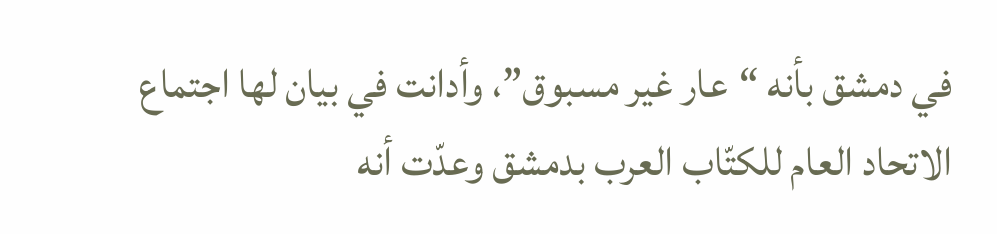في دمشق بأنه “عار غير مسبوق”، وأدانت في بيان لها اجتماع الاتحاد العام للكتّاب العرب بدمشق وعدّت أنه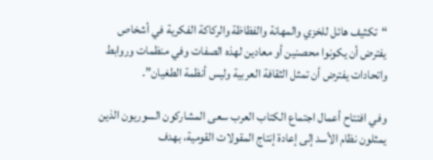“تكثيف هائل للخزي والمهانة والفظاظة والركاكة الفكرية في أشخاص يفترض أن يكونوا محصنين أو معادين لهذه الصفات وفي منظمات وروابط واتحادات يفترض أن تمثل الثقافة العربية وليس أنظمة الطغيان”.

وفي افتتاح أعمال اجتماع الكتاب العرب سعى المشاركون السوريون الذين يمثلون نظام الأسد إلى إعادة إنتاج المقولات القومية، بهدف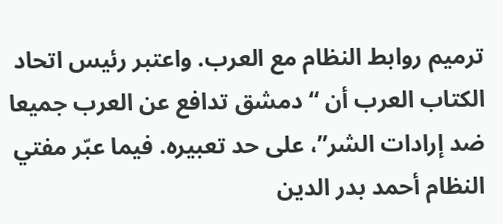ترميم روابط النظام مع العرب. واعتبر رئيس اتحاد الكتاب العرب أن “دمشق تدافع عن العرب جميعا ضد إرادات الشر”، على حد تعبيره. فيما عبّر مفتي النظام أحمد بدر الدين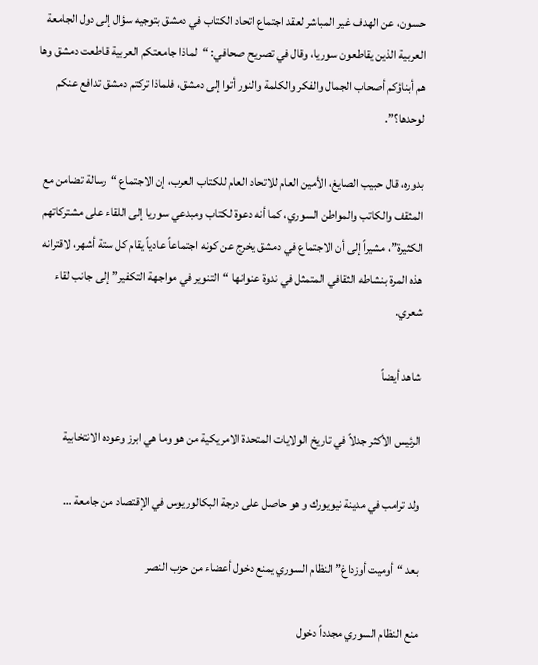حسون، عن الهدف غير المباشر لعقد اجتماع اتحاد الكتاب في دمشق بتوجيه سؤال إلى دول الجامعة العربية الذين يقاطعون سوريا، وقال في تصريح صحافي: “لماذا جامعتكم العربية قاطعت دمشق وها هم أبناؤكم أصحاب الجمال والفكر والكلمة والنور أتوا إلى دمشق، فلماذا تركتم دمشق تدافع عنكم لوحدها؟”.

بدوره، قال حبيب الصايغ، الأمين العام للاتحاد العام للكتاب العرب، إن الاجتماع “رسالة تضامن مع المثقف والكاتب والمواطن السوري، كما أنه دعوة لكتاب ومبدعي سوريا إلى اللقاء على مشتركاتهم الكثيرة”، مشيراً إلى أن الاجتماع في دمشق يخرج عن كونه اجتماعاً عادياً يقام كل ستة أشهر، لاقترانه هذه المرة بنشاطه الثقافي المتمثل في ندوة عنوانها “التنوير في مواجهة التكفير” إلى جانب لقاء شعري.

شاهد أيضاً

الرئيس الأكثر جدلاً في تاريخ الولايات المتحدة الامريكية من هو وما هي ابرز وعوده الانتخابية

ولد ترامب في مدينة نيويورك و هو حاصل على درجة البكالوريوس في الإقتصاد من جامعة …

بعد “أوميت أوزداغ” النظام السوري يمنع دخول أعضاء من حزب النصر

منع النظام السوري مجدداً دخول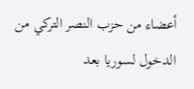أعضاء من حزب النصر التركي من الدخول لسوريا بعد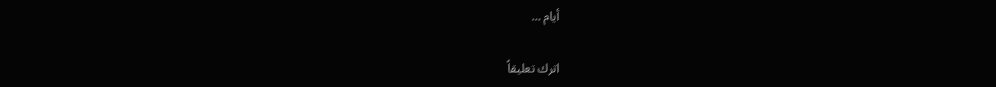أيام …

اترك تعليقاً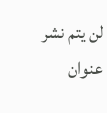لن يتم نشر عنوان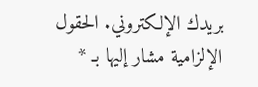بريدك الإلكتروني. الحقول الإلزامية مشار إليها بـ *